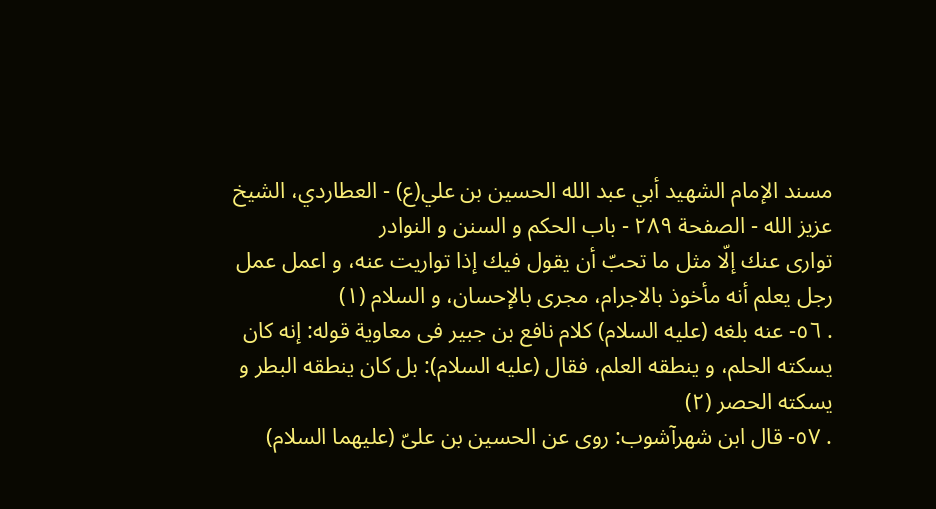مسند الإمام الشهيد أبي عبد الله الحسين بن علي(ع) - العطاردي، الشيخ عزيز الله - الصفحة ٢٨٩ - باب الحكم و السنن و النوادر
توارى عنك إلّا مثل ما تحبّ أن يقول فيك إذا تواريت عنه، و اعمل عمل رجل يعلم أنه مأخوذ بالاجرام، مجرى بالإحسان، و السلام (١)
. ٥٦- عنه بلغه (عليه السلام) كلام نافع بن جبير فى معاوية قوله: إنه كان يسكته الحلم، و ينطقه العلم، فقال (عليه السلام): بل كان ينطقه البطر و يسكته الحصر (٢)
. ٥٧- قال ابن شهرآشوب: روى عن الحسين بن علىّ (عليهما السلام)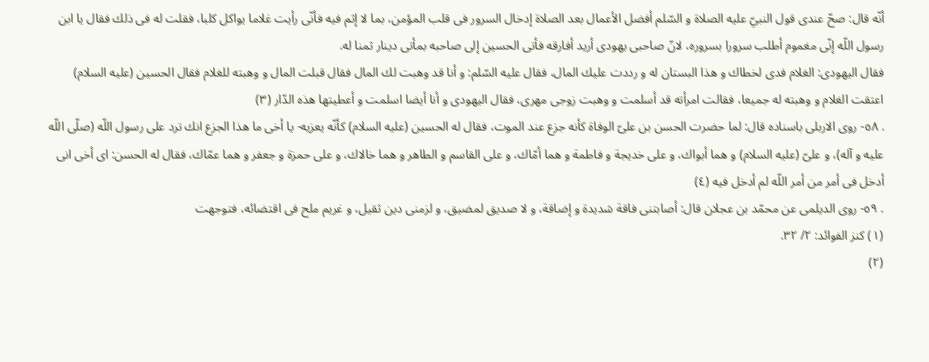أنّه قال: صحّ عندى قول النبيّ عليه الصلاة و السّلم أفضل الأعمال بعد الصلاة إدخال السرور فى قلب المؤمن، بما لا إثم فيه فأنّى رأيت غلاما يواكل كلبا، فقلت له فى ذلك فقال يا ابن رسول اللّه إنّى مغموم أطلب سرورا بسروره، لانّ صاحبى يهودى أريد أفارقه فأتى الحسين إلى صاحبه بمأتى دينار ثمنا له.
فقال اليهودى: الغلام فدى لخطاك و هذا البستان له و رددت عليك المال، فقال عليه السّلم: و أنا قد وهبت لك المال فقال قبلت المال و وهبته للغلام فقال الحسين (عليه السلام) اعتقت الغلام و وهبته له جميعا، فقالت امرأته قد أسلمت و وهبت زوجى مهرى، فقال اليهودى و أنا أيضا اسلمت و أعطيتها هذه الدّار (٣)
. ٥٨- روى الاربلى باسناده قال: لما حضرت الحسن بن علىّ الوفاة كأنه جزع عند الموت، فقال له الحسين (عليه السلام) كأنّه يعزيه- يا أخى ما هذا الجزع انك ترد على رسول اللّه (صلّى اللّه عليه و آله)، و علىّ (عليه السلام) و هما أبواك، و على خديجة و فاطمة و هما أمّاك، و على القاسم و الطاهر و هما خالاك، و على حمزة و جعفر و هما عمّاك، فقال له الحسن: اى أخى انى أدخل فى أمر من أمر اللّه لم أدخل فيه (٤)
. ٥٩- روى الديلمى عن محمّد بن عجلان قال: أصابتنى فاقة شديدة و إضاقة، و لا صديق لمضيق، و لزمنى دين ثقيل، و غريم ملح فى اقتضائه، فتوجهت
(١) كنز الفوائد: ٢/ ٣٢.
(٢)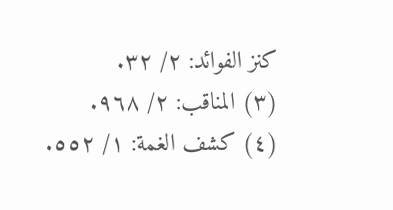كنز الفوائد: ٢/ ٣٢.
(٣) المناقب: ٢/ ٩٦٨.
(٤) كشف الغمة: ١/ ٥٥٢.